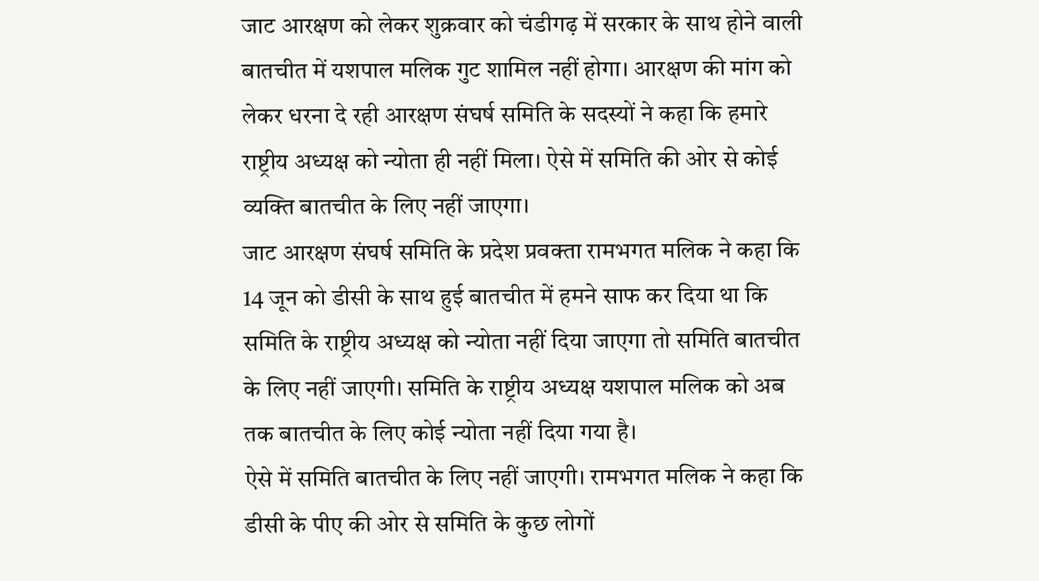जाट आरक्षण को लेकर शुक्रवार को चंडीगढ़ में सरकार के साथ होने वाली बातचीत में यशपाल मलिक गुट शामिल नहीं होगा। आरक्षण की मांग को लेकर धरना दे रही आरक्षण संघर्ष समिति के सदस्यों ने कहा कि हमारे राष्ट्रीय अध्यक्ष को न्योता ही नहीं मिला। ऐसे में समिति की ओर से कोई व्यक्ति बातचीत के लिए नहीं जाएगा।
जाट आरक्षण संघर्ष समिति के प्रदेश प्रवक्ता रामभगत मलिक ने कहा कि 14 जून को डीसी के साथ हुई बातचीत में हमने साफ कर दिया था कि समिति के राष्ट्रीय अध्यक्ष को न्योता नहीं दिया जाएगा तो समिति बातचीत के लिए नहीं जाएगी। समिति के राष्ट्रीय अध्यक्ष यशपाल मलिक को अब तक बातचीत के लिए कोई न्योता नहीं दिया गया है।
ऐसे में समिति बातचीत के लिए नहीं जाएगी। रामभगत मलिक ने कहा कि डीसी के पीए की ओर से समिति के कुछ लोगों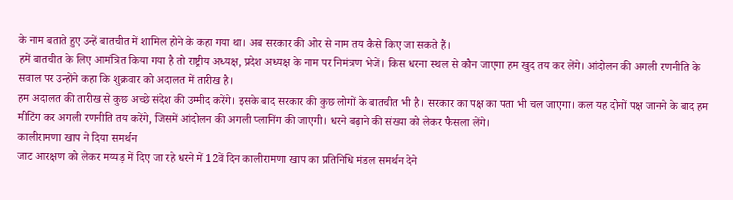के नाम बताते हुए उन्हें बातचीत में शामिल होने के कहा गया था। अब सरकार की ओर से नाम तय कैसे किए जा सकते हैं।
हमें बातचीत के लिए आमंत्रित किया गया है तो राष्ट्रीय अध्यक्ष, प्रदेश अध्यक्ष के नाम पर निमंत्रण भेजें। किस धरना स्थल से कौन जाएगा हम खुद तय कर लेंगे। आंदोलन की अगली रणनीति के सवाल पर उन्होंने कहा कि शुक्रवार को अदालत में तारीख है।
हम अदालत की तारीख से कुछ अच्छे संदेश की उम्मीद करेंगे। इसके बाद सरकार की कुछ लोगों के बातचीत भी है। सरकार का पक्ष का पता भी चल जाएगा। कल यह दोनों पक्ष जानने के बाद हम मीटिंग कर अगली रणनीति तय करेंगे, जिसमें आंदोलन की अगली प्लानिंग की जाएगी। धरने बढ़ाने की संख्या को लेकर फैसला लेंगे।
कालीरामणा खाप ने दिया समर्थन
जाट आरक्षण को लेकर मय्यड़ में दिए जा रहे धरने में 12वें दिन कालीरामणा खाप का प्रतिनिधि मंडल समर्थन देने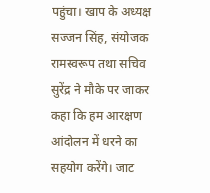पहुंचा। खाप के अध्यक्ष सज्जन सिंह, संयोजक रामस्वरूप तथा सचिव सुरेंद्र ने मौके पर जाकर कहा कि हम आरक्षण आंदोलन में धरने का सहयोग करेंगे। जाट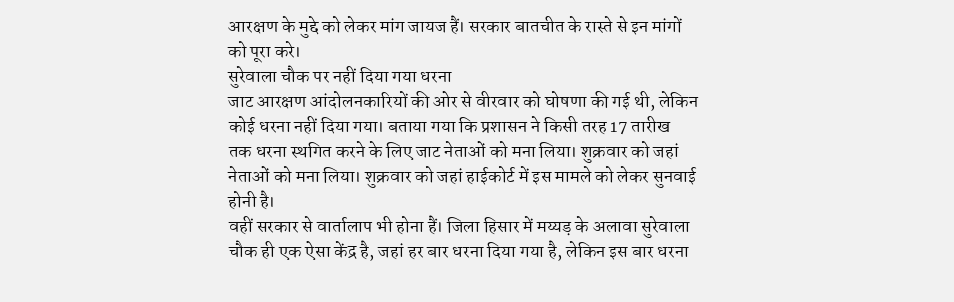आरक्षण के मुद्दे को लेकर मांग जायज हैं। सरकार बातचीत के रास्ते से इन मांगों को पूरा करे।
सुरेवाला चौक पर नहीं दिया गया धरना
जाट आरक्षण आंदोलनकारियों की ओर से वीरवार को घोषणा की गई थी, लेकिन कोई धरना नहीं दिया गया। बताया गया कि प्रशासन ने किसी तरह 17 तारीख तक धरना स्थगित करने के लिए जाट नेताओं को मना लिया। शुक्रवार को जहां नेताओं को मना लिया। शुक्रवार को जहां हाईकोर्ट में इस मामले को लेकर सुनवाई होनी है।
वहीं सरकार से वार्तालाप भी होना हैं। जिला हिसार में मय्यड़ के अलावा सुरेवाला चौक ही एक ऐसा केंद्र है, जहां हर बार धरना दिया गया है, लेकिन इस बार धरना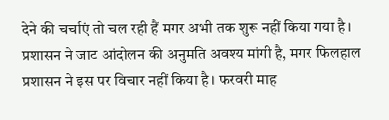देने की चर्चाएं तो चल रही हैं मगर अभी तक शुरू नहीं किया गया है। प्रशासन ने जाट आंदोलन की अनुमति अवश्य मांगी है, मगर फिलहाल प्रशासन ने इस पर विचार नहीं किया है। फरवरी माह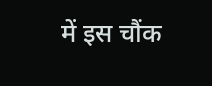में इस चौंक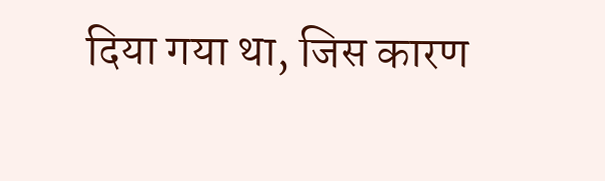दिया गया था, जिस कारण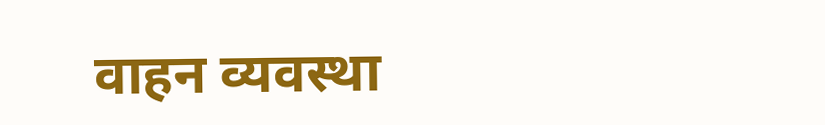वाहन व्यवस्था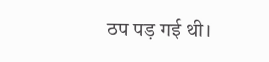ठप पड़ गई थी।